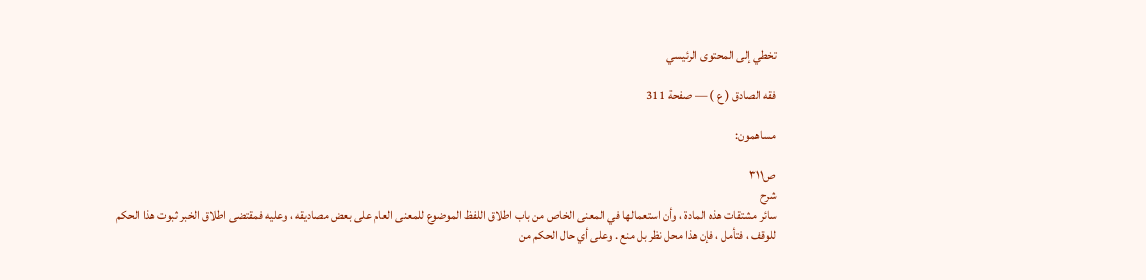تخطي إلى المحتوى الرئيسي

فقه الصادق ( ع ) — صفحة 311

مساهمون:

ص٣١١
شرح
سائر مشتقات هذه المادة ، وأن استعمالها في المعنى الخاص من باب اطلاق اللفظ الموضوع للمعنى العام على بعض مصاديقه ، وعليه فمقتضى اطلاق الخبر ثبوت هذا الحكم للوقف ، فتأمل ، فإن هذا محل نظر بل منع . وعلى أي حال الحكم من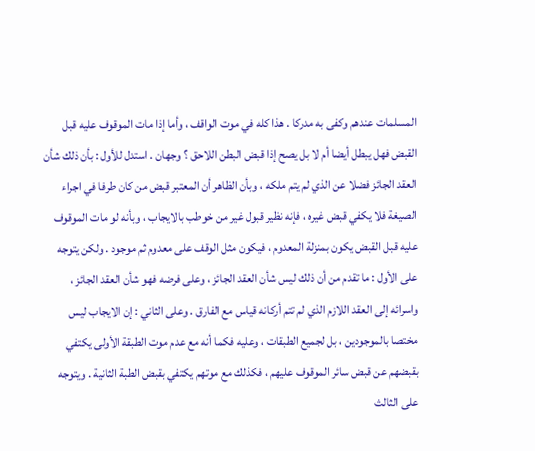المسلمات عندهم وكفى به مدركا . هذا كله في موت الواقف ، وأما إذا مات الموقوف عليه قبل القبض فهل يبطل أيضا أم لا بل يصح إذا قبض البطن اللاحق ؟ وجهان . استدل للأول : بأن ذلك شأن العقد الجائز فضلا عن الذي لم يتم ملكه ، وبأن الظاهر أن المعتبر قبض من كان طرفا في اجراء الصيغة فلا يكفي قبض غيره ، فإنه نظير قبول غير من خوطب بالايجاب ، وبأنه لو مات الموقوف عليه قبل القبض يكون بمنزلة المعدوم ، فيكون مثل الوقف على معدوم ثم موجود . ولكن يتوجه على الأول : ما تقدم من أن ذلك ليس شأن العقد الجائز ، وعلى فرضه فهو شأن العقد الجائز ، واسرائه إلى العقد اللازم الذي لم تتم أركانه قياس مع الفارق . وعلى الثاني : إن الايجاب ليس مختصا بالموجودين ، بل لجميع الطبقات ، وعليه فكما أنه مع عدم موت الطبقة الأولى يكتفي بقبضهم عن قبض سائر الموقوف عليهم ، فكذلك مع موتهم يكتفي بقبض الطبة الثانية . ويتوجه على الثالث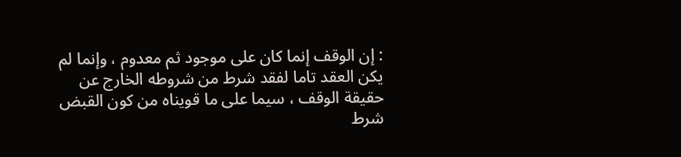: إن الوقف إنما كان على موجود ثم معدوم ، وإنما لم يكن العقد تاما لفقد شرط من شروطه الخارج عن حقيقة الوقف ، سيما على ما قويناه من كون القبض شرط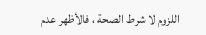اللزوم لا شرط الصحة ، فالأظهر عدم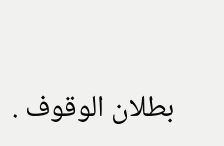بطلان الوقوف .